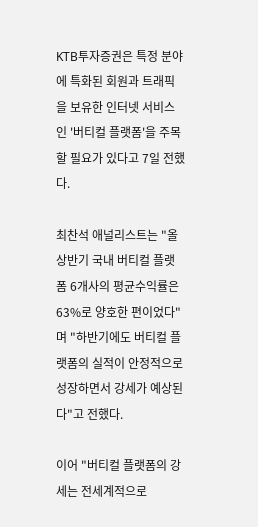KTB투자증권은 특정 분야에 특화된 회원과 트래픽을 보유한 인터넷 서비스인 '버티컬 플랫폼'을 주목할 필요가 있다고 7일 전했다.

최찬석 애널리스트는 "올 상반기 국내 버티컬 플랫폼 6개사의 평균수익률은 63%로 양호한 편이었다"며 "하반기에도 버티컬 플랫폼의 실적이 안정적으로 성장하면서 강세가 예상된다"고 전했다.

이어 "버티컬 플랫폼의 강세는 전세계적으로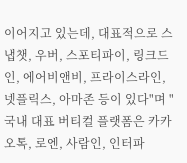이어지고 있는데, 대표적으로 스냅챗, 우버, 스포티파이, 링크드인, 에어비앤비, 프라이스라인, 넷플릭스, 아마존 등이 있다"며 "국내 대표 버티컬 플랫폼은 카카오톡, 로엔, 사람인, 인터파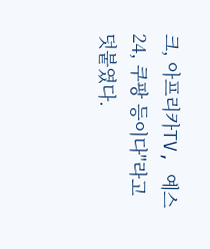크, 아프리카TV, 예스24, 쿠팡 등이다"라고 덧붙였다.